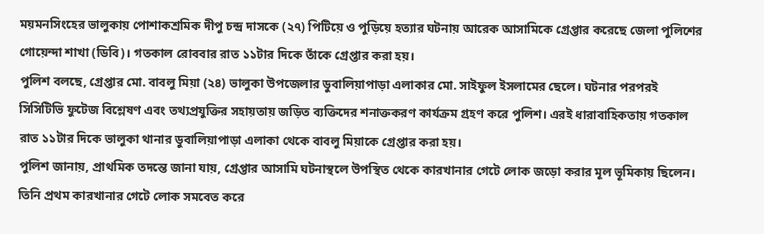ময়মনসিংহের ভালুকায় পোশাকশ্রমিক দীপু চন্দ্র দাসকে (২৭) পিটিয়ে ও পুড়িয়ে হত্যার ঘটনায় আরেক আসামিকে গ্রেপ্তার করেছে জেলা পুলিশের গোয়েন্দা শাখা (ডিবি)। গতকাল রোববার রাত ১১টার দিকে তাঁকে গ্রেপ্তার করা হয়।
পুলিশ বলছে, গ্রেপ্তার মো. বাবলু মিয়া (২৪) ভালুকা উপজেলার ডুবালিয়াপাড়া এলাকার মো. সাইফুল ইসলামের ছেলে। ঘটনার পরপরই সিসিটিভি ফুটেজ বিশ্লেষণ এবং তথ্যপ্রযুক্তির সহায়তায় জড়িত ব্যক্তিদের শনাক্তকরণ কার্যক্রম গ্রহণ করে পুলিশ। এরই ধারাবাহিকতায় গতকাল রাত ১১টার দিকে ভালুকা থানার ডুবালিয়াপাড়া এলাকা থেকে বাবলু মিয়াকে গ্রেপ্তার করা হয়।
পুলিশ জানায়, প্রাথমিক তদন্তে জানা যায়, গ্রেপ্তার আসামি ঘটনাস্থলে উপস্থিত থেকে কারখানার গেটে লোক জড়ো করার মূল ভূমিকায় ছিলেন। তিনি প্রথম কারখানার গেটে লোক সমবেত করে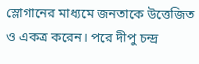স্লোগানের মাধ্যমে জনতাকে উত্তেজিত ও একত্র করেন। পরে দীপু চন্দ্র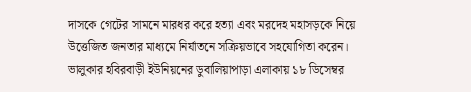দাসকে গেটের সামনে মারধর করে হত্যা এবং মরদেহ মহাসড়কে নিয়ে উত্তেজিত জনতার মাধ্যমে নির্যাতনে সক্রিয়ভাবে সহযোগিতা করেন।
ভালুকার হবিরবাড়ী ইউনিয়নের ডুবালিয়াপাড়া এলাকায় ১৮ ডিসেম্বর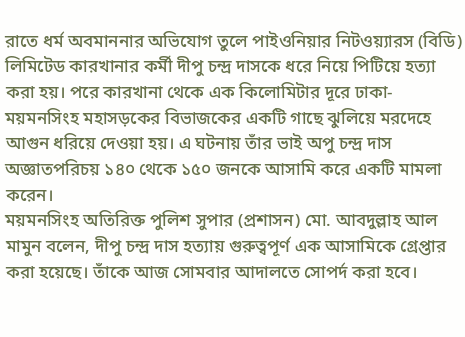রাতে ধর্ম অবমাননার অভিযোগ তুলে পাইওনিয়ার নিটওয়্যারস (বিডি) লিমিটেড কারখানার কর্মী দীপু চন্দ্র দাসকে ধরে নিয়ে পিটিয়ে হত্যা করা হয়। পরে কারখানা থেকে এক কিলোমিটার দূরে ঢাকা-ময়মনসিংহ মহাসড়কের বিভাজকের একটি গাছে ঝুলিয়ে মরদেহে আগুন ধরিয়ে দেওয়া হয়। এ ঘটনায় তাঁর ভাই অপু চন্দ্র দাস অজ্ঞাতপরিচয় ১৪০ থেকে ১৫০ জনকে আসামি করে একটি মামলা করেন।
ময়মনসিংহ অতিরিক্ত পুলিশ সুপার (প্রশাসন) মো. আবদুল্লাহ আল মামুন বলেন, দীপু চন্দ্র দাস হত্যায় গুরুত্বপূর্ণ এক আসামিকে গ্রেপ্তার করা হয়েছে। তাঁকে আজ সোমবার আদালতে সোপর্দ করা হবে।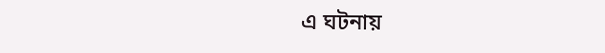এ ঘটনায়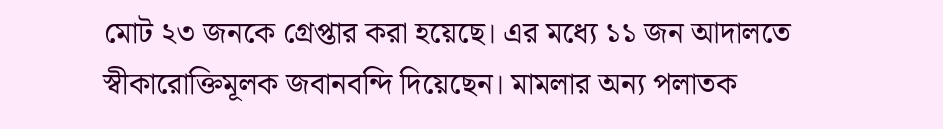মোট ২৩ জনকে গ্রেপ্তার করা হয়েছে। এর মধ্যে ১১ জন আদালতে স্বীকারোক্তিমূলক জবানবন্দি দিয়েছেন। মামলার অন্য পলাতক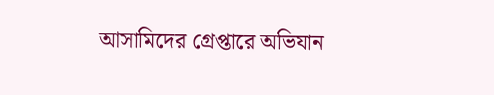আসামিদের গ্রেপ্তারে অভিযান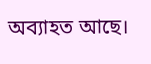অব্যাহত আছে।